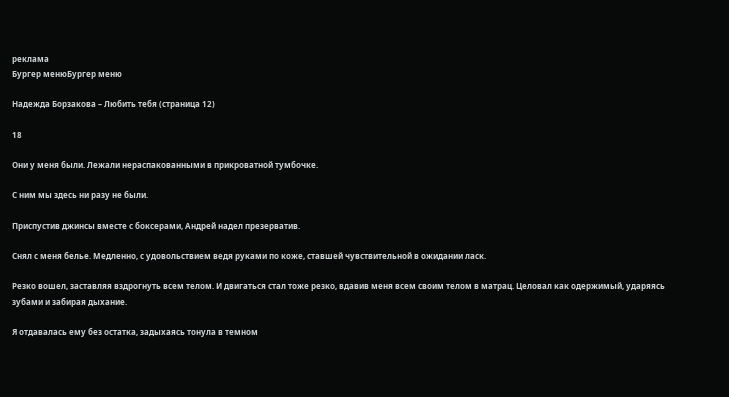реклама
Бургер менюБургер меню

Надежда Борзакова – Любить тебя (страница 12)

18

Они у меня были. Лежали нераспакованными в прикроватной тумбочке.

С ним мы здесь ни разу не были.

Приспустив джинсы вместе с боксерами, Андрей надел презерватив.

Снял с меня белье. Медленно, с удовольствием ведя руками по коже, ставшей чувствительной в ожидании ласк.

Резко вошел, заставляя вздрогнуть всем телом. И двигаться стал тоже резко, вдавив меня всем своим телом в матрац. Целовал как одержимый, ударяясь зубами и забирая дыхание.

Я отдавалась ему без остатка, задыхаясь тонула в темном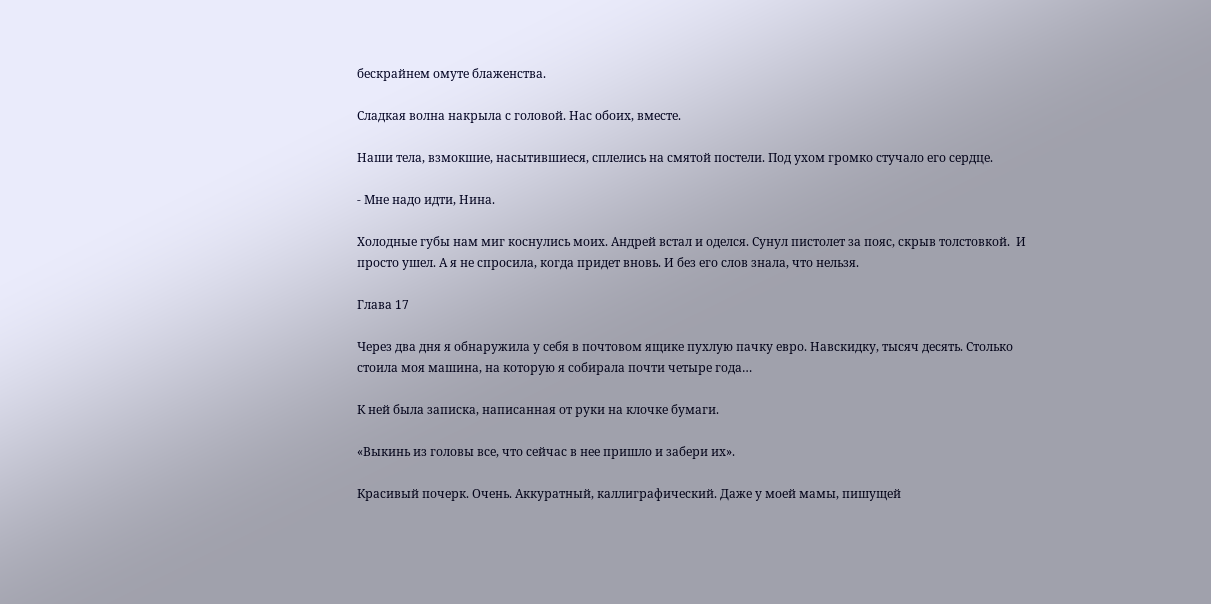бескрайнем омуте блаженства.

Сладкая волна накрыла с головой. Нас обоих, вместе.

Наши тела, взмокшие, насытившиеся, сплелись на смятой постели. Под ухом громко стучало его сердце.

- Мне надо идти, Нина.

Холодные губы нам миг коснулись моих. Андрей встал и оделся. Сунул пистолет за пояс, скрыв толстовкой.  И просто ушел. А я не спросила, когда придет вновь. И без его слов знала, что нельзя.

Глава 17

Через два дня я обнаружила у себя в почтовом ящике пухлую пачку евро. Навскидку, тысяч десять. Столько стоила моя машина, на которую я собирала почти четыре года…

К ней была записка, написанная от руки на клочке бумаги.

«Выкинь из головы все, что сейчас в нее пришло и забери их».

Красивый почерк. Очень. Аккуратный, каллиграфический. Даже у моей мамы, пишущей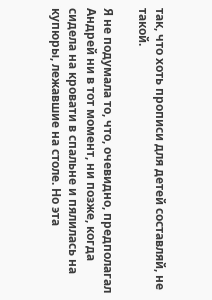так, что хоть прописи для детей составляй, не такой.

Я не подумала то, что, очевидно, предполагал Андрей ни в тот момент, ни позже, когда сидела на кровати в спальне и пялилась на купюры, лежавшие на столе. Но эта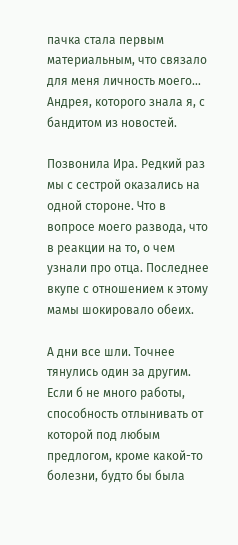пачка стала первым материальным, что связало для меня личность моего… Андрея, которого знала я, с бандитом из новостей.

Позвонила Ира. Редкий раз мы с сестрой оказались на одной стороне. Что в вопросе моего развода, что в реакции на то, о чем узнали про отца. Последнее вкупе с отношением к этому мамы шокировало обеих.

А дни все шли. Точнее тянулись один за другим. Если б не много работы, способность отлынивать от которой под любым предлогом, кроме какой-то болезни, будто бы была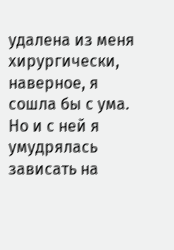удалена из меня хирургически, наверное, я сошла бы с ума. Но и с ней я умудрялась зависать на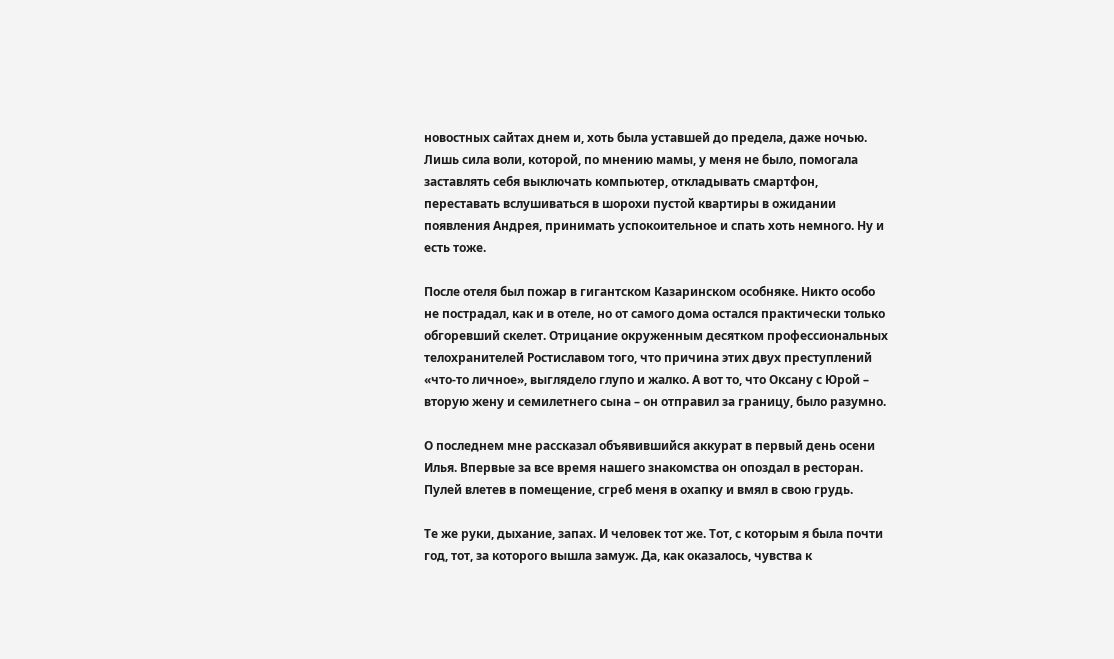новостных сайтах днем и, хоть была уставшей до предела, даже ночью. Лишь сила воли, которой, по мнению мамы, у меня не было, помогала заставлять себя выключать компьютер, откладывать смартфон, переставать вслушиваться в шорохи пустой квартиры в ожидании появления Андрея, принимать успокоительное и спать хоть немного. Ну и есть тоже.

После отеля был пожар в гигантском Казаринском особняке. Никто особо не пострадал, как и в отеле, но от самого дома остался практически только обгоревший скелет. Отрицание окруженным десятком профессиональных телохранителей Ростиславом того, что причина этих двух преступлений «что-то личное», выглядело глупо и жалко. А вот то, что Оксану с Юрой – вторую жену и семилетнего сына – он отправил за границу, было разумно.

О последнем мне рассказал объявившийся аккурат в первый день осени Илья. Впервые за все время нашего знакомства он опоздал в ресторан. Пулей влетев в помещение, сгреб меня в охапку и вмял в свою грудь.

Те же руки, дыхание, запах. И человек тот же. Тот, с которым я была почти год, тот, за которого вышла замуж. Да, как оказалось, чувства к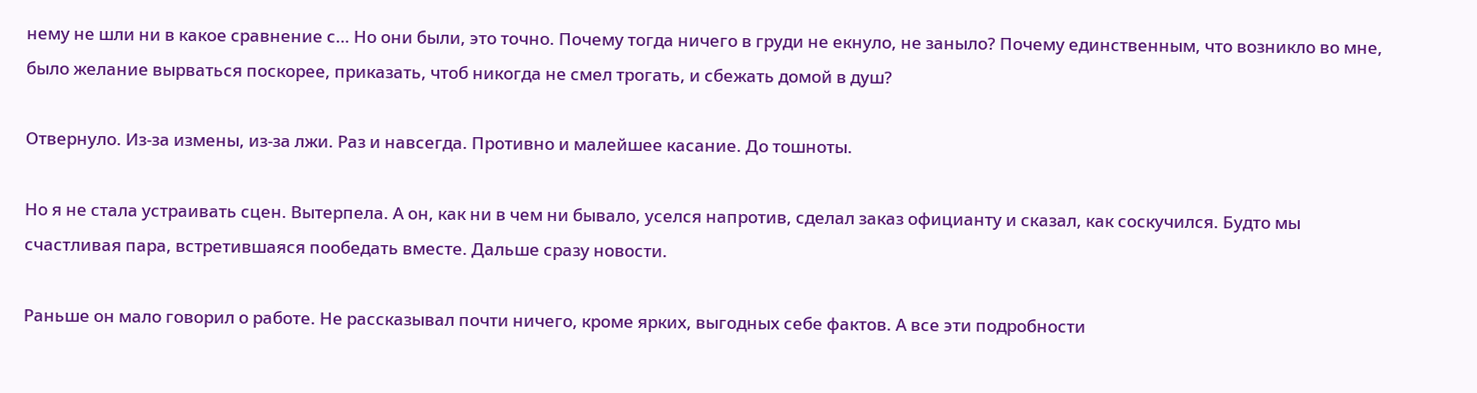нему не шли ни в какое сравнение с… Но они были, это точно. Почему тогда ничего в груди не екнуло, не заныло? Почему единственным, что возникло во мне, было желание вырваться поскорее, приказать, чтоб никогда не смел трогать, и сбежать домой в душ?

Отвернуло. Из-за измены, из-за лжи. Раз и навсегда. Противно и малейшее касание. До тошноты.

Но я не стала устраивать сцен. Вытерпела. А он, как ни в чем ни бывало, уселся напротив, сделал заказ официанту и сказал, как соскучился. Будто мы счастливая пара, встретившаяся пообедать вместе. Дальше сразу новости.

Раньше он мало говорил о работе. Не рассказывал почти ничего, кроме ярких, выгодных себе фактов. А все эти подробности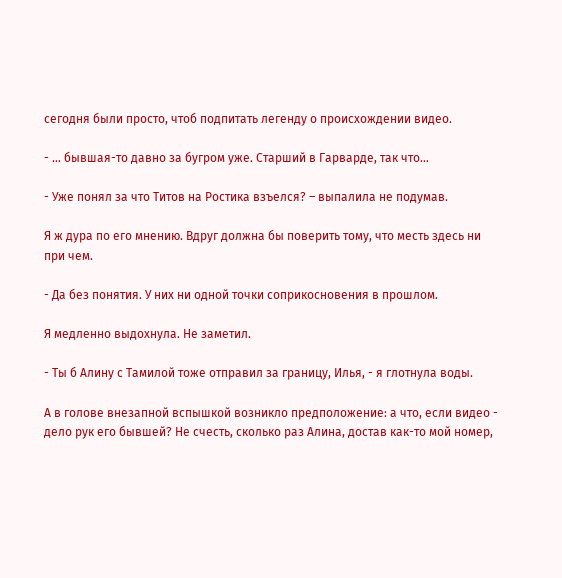сегодня были просто, чтоб подпитать легенду о происхождении видео.

- … бывшая-то давно за бугром уже. Старший в Гарварде, так что…

- Уже понял за что Титов на Ростика взъелся? – выпалила не подумав.

Я ж дура по его мнению. Вдруг должна бы поверить тому, что месть здесь ни при чем.

- Да без понятия. У них ни одной точки соприкосновения в прошлом.

Я медленно выдохнула. Не заметил.

- Ты б Алину с Тамилой тоже отправил за границу, Илья, - я глотнула воды.

А в голове внезапной вспышкой возникло предположение: а что, если видео - дело рук его бывшей? Не счесть, сколько раз Алина, достав как-то мой номер,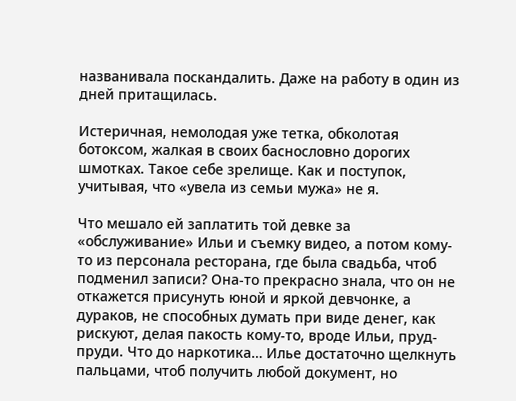названивала поскандалить. Даже на работу в один из дней притащилась.

Истеричная, немолодая уже тетка, обколотая ботоксом, жалкая в своих баснословно дорогих шмотках. Такое себе зрелище. Как и поступок, учитывая, что «увела из семьи мужа» не я.

Что мешало ей заплатить той девке за «обслуживание» Ильи и съемку видео, а потом кому-то из персонала ресторана, где была свадьба, чтоб подменил записи? Она-то прекрасно знала, что он не откажется присунуть юной и яркой девчонке, а дураков, не способных думать при виде денег, как рискуют, делая пакость кому-то, вроде Ильи, пруд-пруди. Что до наркотика… Илье достаточно щелкнуть пальцами, чтоб получить любой документ, но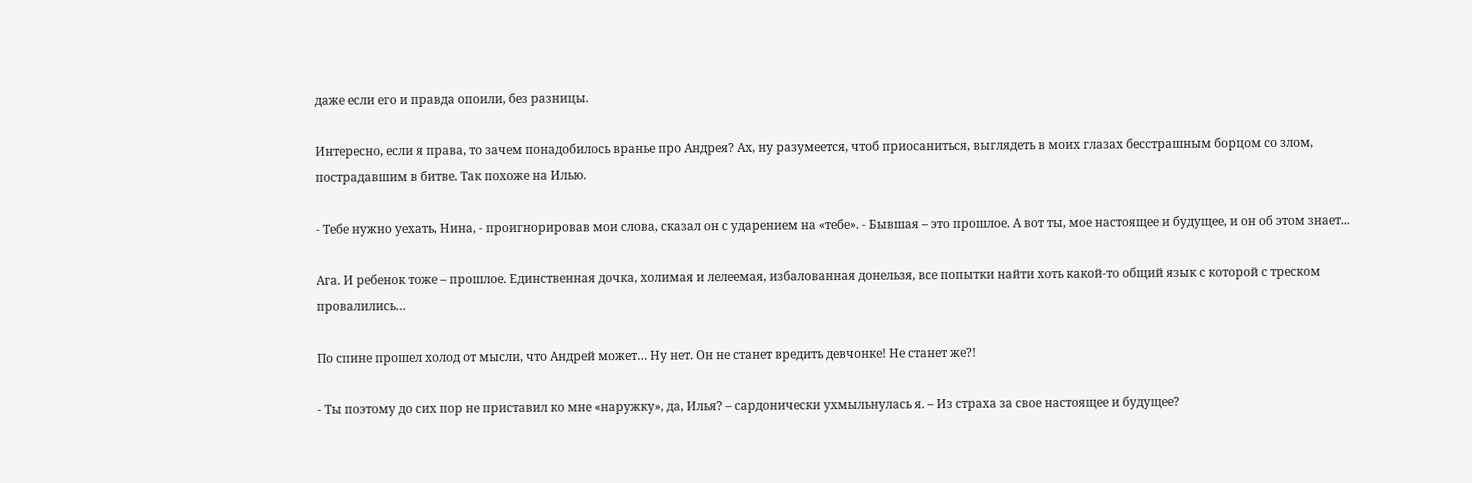даже если его и правда опоили, без разницы.

Интересно, если я права, то зачем понадобилось вранье про Андрея? Ах, ну разумеется, чтоб приосаниться, выглядеть в моих глазах бесстрашным борцом со злом, пострадавшим в битве. Так похоже на Илью.

- Тебе нужно уехать, Нина, - проигнорировав мои слова, сказал он с ударением на «тебе». - Бывшая – это прошлое. А вот ты, мое настоящее и будущее, и он об этом знает...

Ага. И ребенок тоже – прошлое. Единственная дочка, холимая и лелеемая, избалованная донельзя, все попытки найти хоть какой-то общий язык с которой с треском провалились…

По спине прошел холод от мысли, что Андрей может… Ну нет. Он не станет вредить девчонке! Не станет же?!

- Ты поэтому до сих пор не приставил ко мне «наружку», да, Илья? – сардонически ухмыльнулась я. – Из страха за свое настоящее и будущее?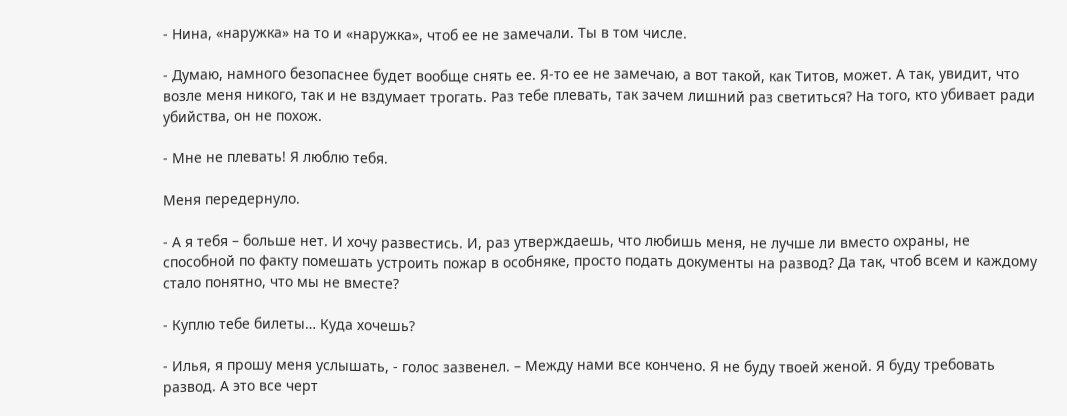- Нина, «наружка» на то и «наружка», чтоб ее не замечали. Ты в том числе.

- Думаю, намного безопаснее будет вообще снять ее. Я-то ее не замечаю, а вот такой, как Титов, может. А так, увидит, что возле меня никого, так и не вздумает трогать. Раз тебе плевать, так зачем лишний раз светиться? На того, кто убивает ради убийства, он не похож.

- Мне не плевать! Я люблю тебя.

Меня передернуло.

- А я тебя – больше нет. И хочу развестись. И, раз утверждаешь, что любишь меня, не лучше ли вместо охраны, не способной по факту помешать устроить пожар в особняке, просто подать документы на развод? Да так, чтоб всем и каждому стало понятно, что мы не вместе?

- Куплю тебе билеты… Куда хочешь?

- Илья, я прошу меня услышать, - голос зазвенел. – Между нами все кончено. Я не буду твоей женой. Я буду требовать развод. А это все черт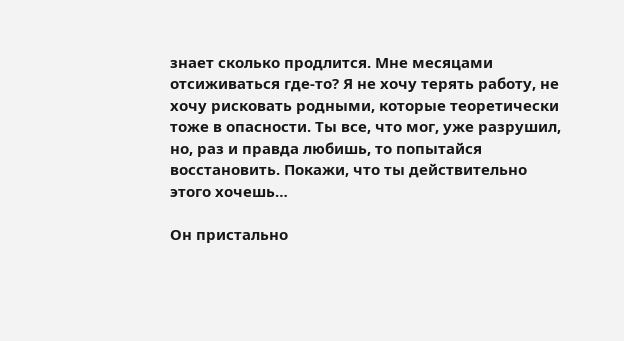знает сколько продлится. Мне месяцами отсиживаться где-то? Я не хочу терять работу, не хочу рисковать родными, которые теоретически тоже в опасности. Ты все, что мог, уже разрушил, но, раз и правда любишь, то попытайся восстановить. Покажи, что ты действительно этого хочешь…

Он пристально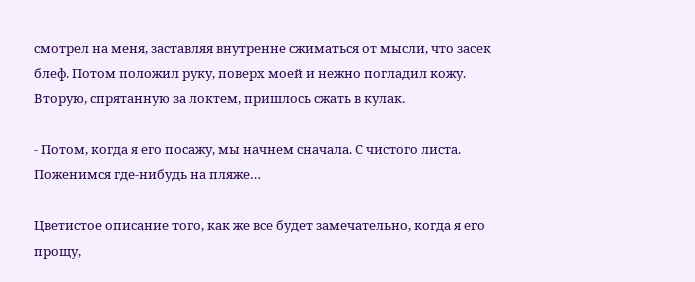смотрел на меня, заставляя внутренне сжиматься от мысли, что засек блеф. Потом положил руку, поверх моей и нежно погладил кожу. Вторую, спрятанную за локтем, пришлось сжать в кулак.

- Потом, когда я его посажу, мы начнем сначала. С чистого листа. Поженимся где-нибудь на пляже…

Цветистое описание того, как же все будет замечательно, когда я его прощу,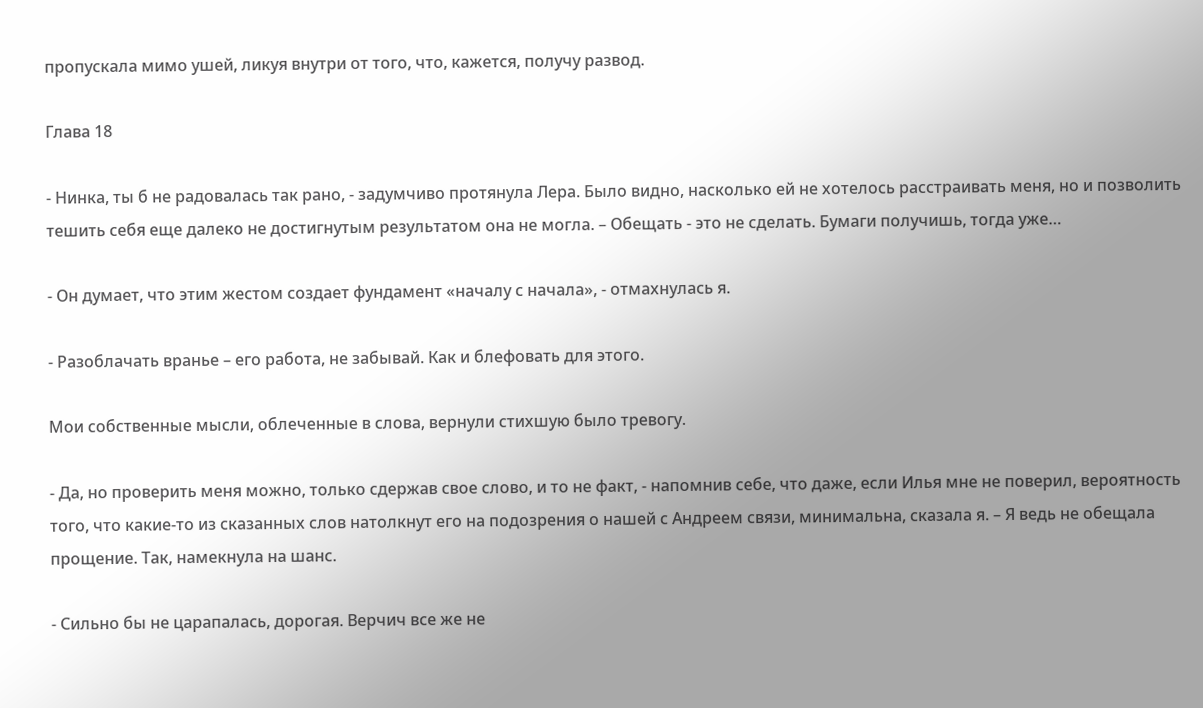пропускала мимо ушей, ликуя внутри от того, что, кажется, получу развод.

Глава 18

- Нинка, ты б не радовалась так рано, - задумчиво протянула Лера. Было видно, насколько ей не хотелось расстраивать меня, но и позволить тешить себя еще далеко не достигнутым результатом она не могла. – Обещать - это не сделать. Бумаги получишь, тогда уже…

- Он думает, что этим жестом создает фундамент «началу с начала», - отмахнулась я.

- Разоблачать вранье – его работа, не забывай. Как и блефовать для этого.

Мои собственные мысли, облеченные в слова, вернули стихшую было тревогу.

- Да, но проверить меня можно, только сдержав свое слово, и то не факт, - напомнив себе, что даже, если Илья мне не поверил, вероятность того, что какие-то из сказанных слов натолкнут его на подозрения о нашей с Андреем связи, минимальна, сказала я. – Я ведь не обещала прощение. Так, намекнула на шанс.

- Сильно бы не царапалась, дорогая. Верчич все же не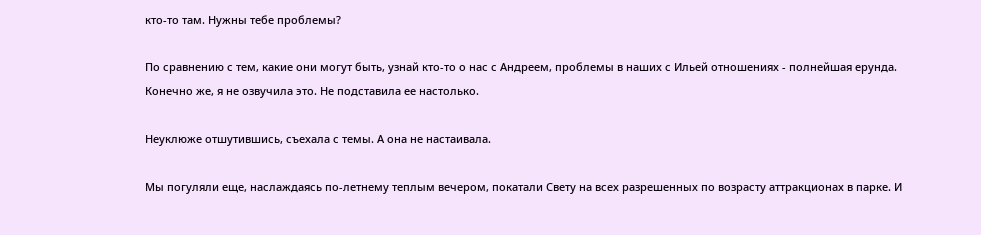кто-то там. Нужны тебе проблемы?

По сравнению с тем, какие они могут быть, узнай кто-то о нас с Андреем, проблемы в наших с Ильей отношениях - полнейшая ерунда. Конечно же, я не озвучила это. Не подставила ее настолько.

Неуклюже отшутившись, съехала с темы. А она не настаивала.

Мы погуляли еще, наслаждаясь по-летнему теплым вечером, покатали Свету на всех разрешенных по возрасту аттракционах в парке. И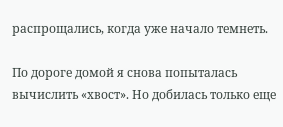распрощались, когда уже начало темнеть.

По дороге домой я снова попыталась вычислить «хвост». Но добилась только еще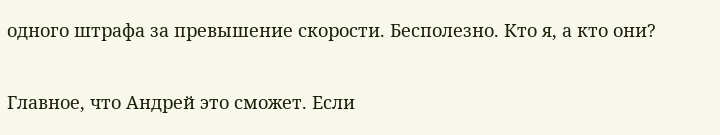одного штрафа за превышение скорости. Бесполезно. Кто я, а кто они?

Главное, что Андрей это сможет. Если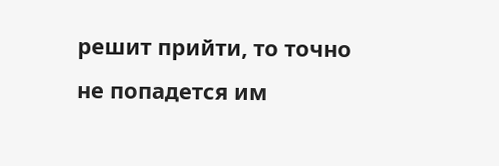решит прийти, то точно не попадется им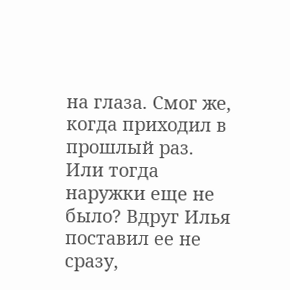на глаза. Смог же, когда приходил в прошлый раз. Или тогда наружки еще не было? Вдруг Илья поставил ее не сразу,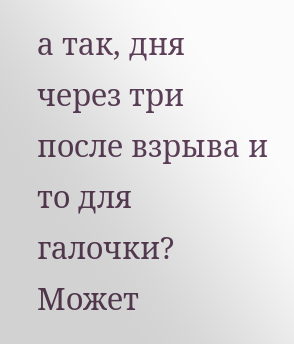а так, дня через три после взрыва и то для галочки? Может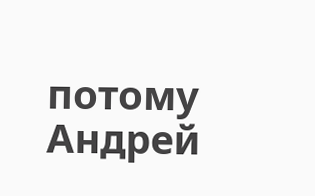потому Андрей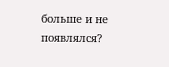больше и не появлялся?